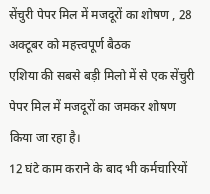सेंचुरी पेपर मिल में मजदूरों का शोषण , 28 अक्टूबर को महत्त्वपूर्ण बैठक
एशिया की सबसे बड़ी मिलो में से एक सेंचुरी पेपर मिल में मजदूरों का जमकर शोषण किया जा रहा है।
12 घंटे काम कराने के बाद भी कर्मचारियों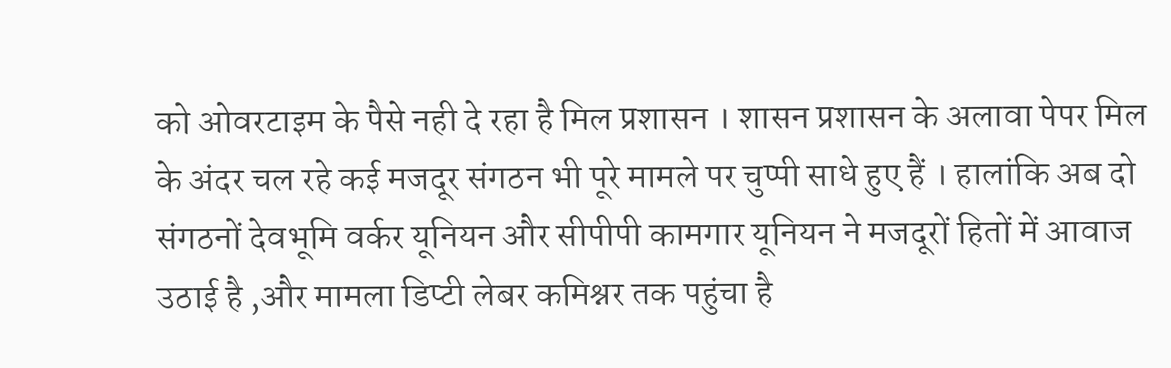को ओवरटाइम के पैसे नही दे रहा है मिल प्रशासन । शासन प्रशासन के अलावा पेपर मिल के अंदर चल रहे कई मजदूर संगठन भी पूरे मामले पर चुप्पी साधे हुए हैं । हालांकि अब दो संगठनों देवभूमि वर्कर यूनियन और सीपीपी कामगार यूनियन ने मजदूरों हितों में आवाज उठाई है ,और मामला डिप्टी लेबर कमिश्नर तक पहुंचा है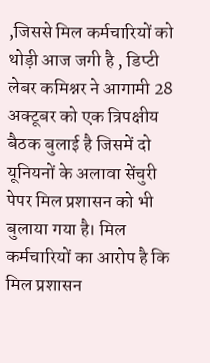,जिससे मिल कर्मचारियों को थोड़ी आज जगी है , डिप्टी लेबर कमिश्नर ने आगामी 28 अक्टूबर को एक त्रिपक्षीय बैठक बुलाई है जिसमें दो यूनियनों के अलावा सेंचुरी पेपर मिल प्रशासन को भी बुलाया गया है। मिल कर्मचारियों का आरोप है कि मिल प्रशासन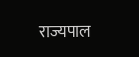राज्यपाल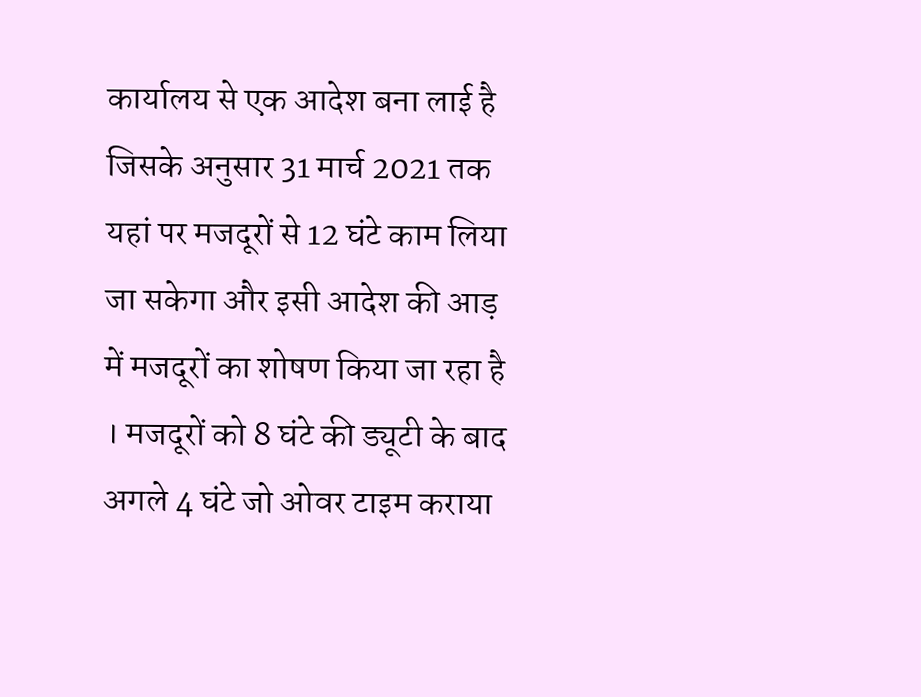कार्यालय से एक आदेश बना लाई है जिसके अनुसार 31 मार्च 2021 तक यहां पर मजदूरों से 12 घंटे काम लिया जा सकेगा और इसी आदेश की आड़ में मजदूरों का शोषण किया जा रहा है । मजदूरों को 8 घंटे की ड्यूटी के बाद अगले 4 घंटे जो ओवर टाइम कराया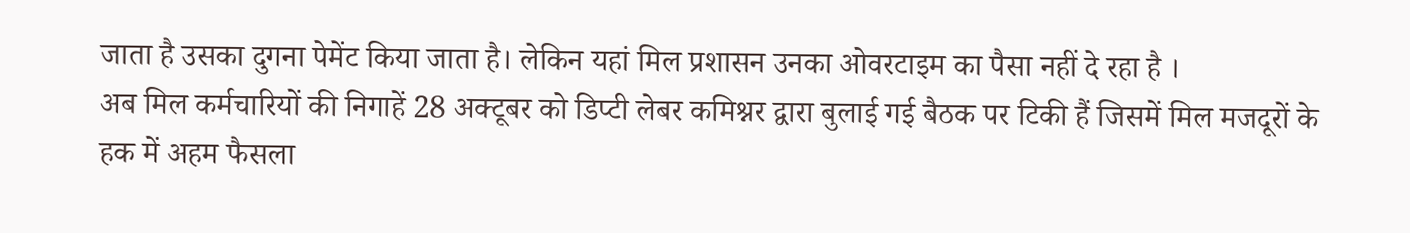जाता है उसका दुगना पेमेंट किया जाता है। लेकिन यहां मिल प्रशासन उनका ओवरटाइम का पैसा नहीं दे रहा है ।
अब मिल कर्मचारियों की निगाहें 28 अक्टूबर को डिप्टी लेबर कमिश्नर द्वारा बुलाई गई बैठक पर टिकी हैं जिसमें मिल मजदूरों के हक में अहम फैसला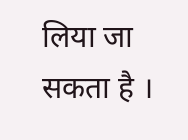लिया जा सकता है ।